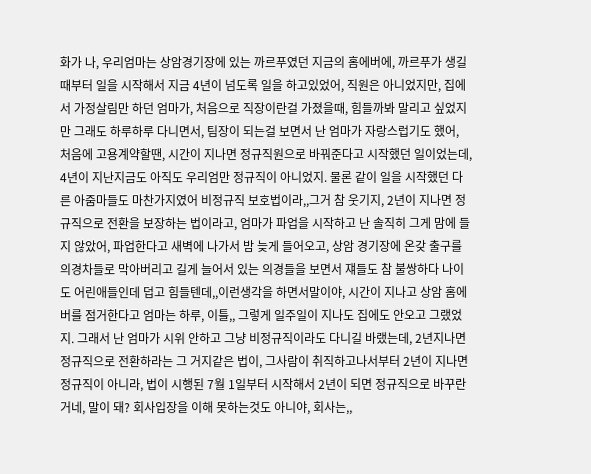화가 나, 우리엄마는 상암경기장에 있는 까르푸였던 지금의 홈에버에, 까르푸가 생길때부터 일을 시작해서 지금 4년이 넘도록 일을 하고있었어, 직원은 아니었지만, 집에서 가정살림만 하던 엄마가, 처음으로 직장이란걸 가졌을때, 힘들까봐 말리고 싶었지만 그래도 하루하루 다니면서, 팀장이 되는걸 보면서 난 엄마가 자랑스럽기도 했어, 처음에 고용계약할땐, 시간이 지나면 정규직원으로 바꿔준다고 시작했던 일이었는데, 4년이 지난지금도 아직도 우리엄만 정규직이 아니었지. 물론 같이 일을 시작했던 다른 아줌마들도 마찬가지였어 비정규직 보호법이라,,그거 참 웃기지, 2년이 지나면 정규직으로 전환을 보장하는 법이라고, 엄마가 파업을 시작하고 난 솔직히 그게 맘에 들지 않았어, 파업한다고 새벽에 나가서 밤 늦게 들어오고, 상암 경기장에 온갖 출구를 의경차들로 막아버리고 길게 늘어서 있는 의경들을 보면서 쟤들도 참 불쌍하다 나이도 어린애들인데 덥고 힘들텐데,,이런생각을 하면서말이야, 시간이 지나고 상암 홈에버를 점거한다고 엄마는 하루, 이틀,, 그렇게 일주일이 지나도 집에도 안오고 그랬었지. 그래서 난 엄마가 시위 안하고 그냥 비정규직이라도 다니길 바랬는데, 2년지나면 정규직으로 전환하라는 그 거지같은 법이, 그사람이 취직하고나서부터 2년이 지나면 정규직이 아니라, 법이 시행된 7월 1일부터 시작해서 2년이 되면 정규직으로 바꾸란거네, 말이 돼? 회사입장을 이해 못하는것도 아니야, 회사는,,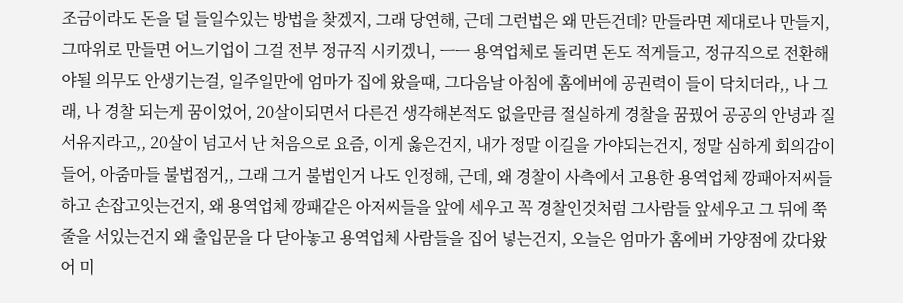조금이라도 돈을 덜 들일수있는 방법을 찾겠지, 그래 당연해, 근데 그런법은 왜 만든건데? 만들라면 제대로나 만들지, 그따위로 만들면 어느기업이 그걸 전부 정규직 시키겠니, ㅡㅡ 용역업체로 돌리면 돈도 적게들고, 정규직으로 전환해야될 의무도 안생기는걸, 일주일만에 엄마가 집에 왔을때, 그다음날 아침에 홈에버에 공권력이 들이 닥치더라,, 나 그래, 나 경찰 되는게 꿈이었어, 20살이되면서 다른건 생각해본적도 없을만큼 절실하게 경찰을 꿈꿨어 공공의 안녕과 질서유지라고,, 20살이 넘고서 난 처음으로 요즘, 이게 옳은건지, 내가 정말 이길을 가야되는건지, 정말 심하게 회의감이 들어, 아줌마들 불법점거,, 그래 그거 불법인거 나도 인정해, 근데, 왜 경찰이 사측에서 고용한 용역업체 깡패아저씨들하고 손잡고잇는건지, 왜 용역업체 깡패같은 아저씨들을 앞에 세우고 꼭 경찰인것처럼 그사람들 앞세우고 그 뒤에 쭉 줄을 서있는건지 왜 출입문을 다 닫아놓고 용역업체 사람들을 집어 넣는건지, 오늘은 엄마가 홈에버 가양점에 갔다왔어 미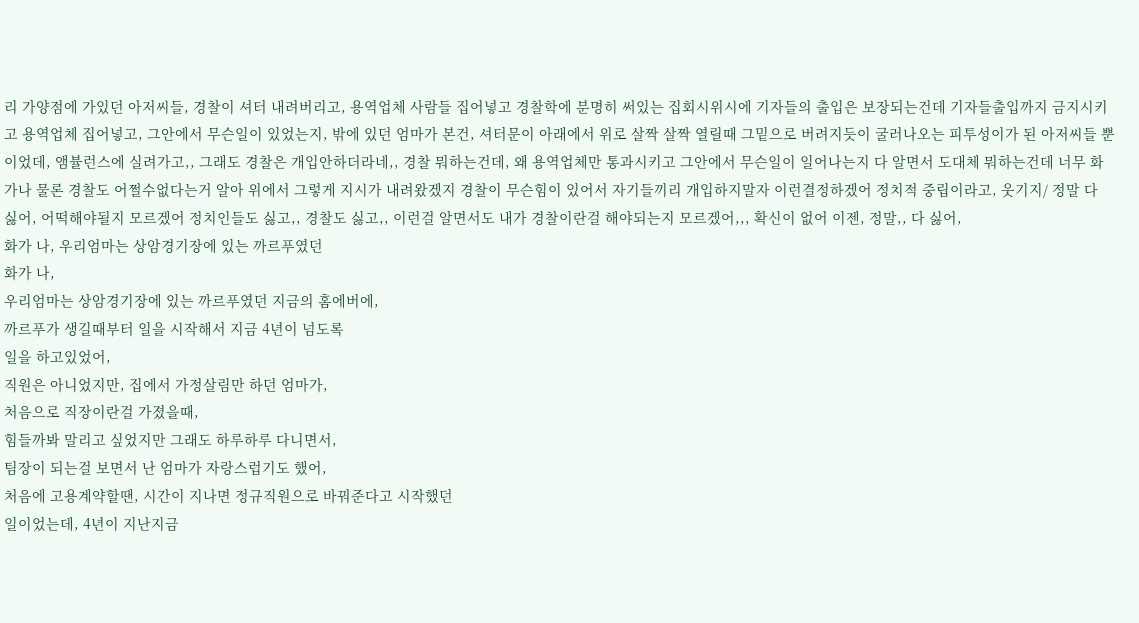리 가양점에 가있던 아저씨들, 경찰이 셔터 내려버리고, 용역업체 사람들 집어넣고 경찰학에 분명히 써있는 집회시위시에 기자들의 출입은 보장되는건데 기자들출입까지 금지시키고 용역업체 집어넣고, 그안에서 무슨일이 있었는지, 밖에 있던 엄마가 본건, 셔터문이 아래에서 위로 살짝 살짝 열릴때 그밑으로 버려지듯이 굴러나오는 피투성이가 된 아저씨들 뿐이었데, 앰뷸런스에 실려가고,, 그래도 경찰은 개입안하더라네,, 경찰 뭐하는건데, 왜 용역업체만 통과시키고 그안에서 무슨일이 일어나는지 다 알면서 도대체 뭐하는건데 너무 화가나 물론 경찰도 어쩔수없다는거 알아 위에서 그렇게 지시가 내려왔겠지 경찰이 무슨힘이 있어서 자기들끼리 개입하지말자 이런결정하겠어 정치적 중립이라고, 웃기지/ 정말 다 싫어, 어떡해야될지 모르겠어 정치인들도 싫고,, 경찰도 싫고,, 이런걸 알면서도 내가 경찰이란걸 해야되는지 모르겠어,,, 확신이 없어 이젠, 정말,, 다 싫어,
화가 나, 우리엄마는 상암경기장에 있는 까르푸였던
화가 나,
우리엄마는 상암경기장에 있는 까르푸였던 지금의 홈에버에,
까르푸가 생길때부터 일을 시작해서 지금 4년이 넘도록
일을 하고있었어,
직원은 아니었지만, 집에서 가정살림만 하던 엄마가,
처음으로 직장이란걸 가졌을때,
힘들까봐 말리고 싶었지만 그래도 하루하루 다니면서,
팀장이 되는걸 보면서 난 엄마가 자랑스럽기도 했어,
처음에 고용계약할땐, 시간이 지나면 정규직원으로 바꿔준다고 시작했던
일이었는데, 4년이 지난지금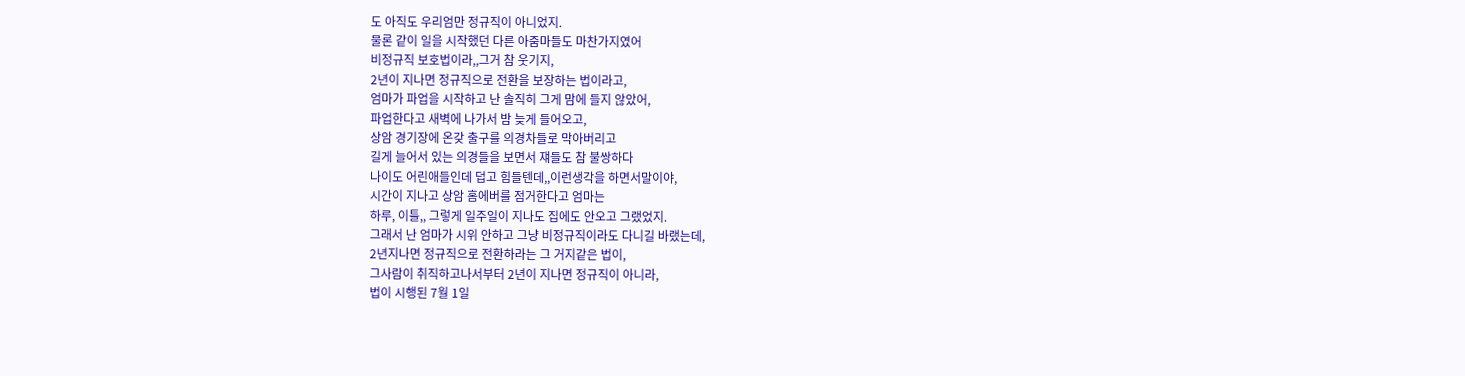도 아직도 우리엄만 정규직이 아니었지.
물론 같이 일을 시작했던 다른 아줌마들도 마찬가지였어
비정규직 보호법이라,,그거 참 웃기지,
2년이 지나면 정규직으로 전환을 보장하는 법이라고,
엄마가 파업을 시작하고 난 솔직히 그게 맘에 들지 않았어,
파업한다고 새벽에 나가서 밤 늦게 들어오고,
상암 경기장에 온갖 출구를 의경차들로 막아버리고
길게 늘어서 있는 의경들을 보면서 쟤들도 참 불쌍하다
나이도 어린애들인데 덥고 힘들텐데,,이런생각을 하면서말이야,
시간이 지나고 상암 홈에버를 점거한다고 엄마는
하루, 이틀,, 그렇게 일주일이 지나도 집에도 안오고 그랬었지.
그래서 난 엄마가 시위 안하고 그냥 비정규직이라도 다니길 바랬는데,
2년지나면 정규직으로 전환하라는 그 거지같은 법이,
그사람이 취직하고나서부터 2년이 지나면 정규직이 아니라,
법이 시행된 7월 1일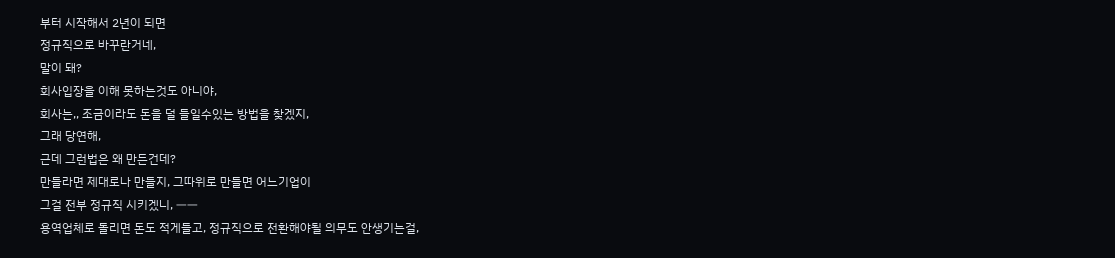부터 시작해서 2년이 되면
정규직으로 바꾸란거네,
말이 돼?
회사입장을 이해 못하는것도 아니야,
회사는,, 조금이라도 돈을 덜 들일수있는 방법을 찾겠지,
그래 당연해,
근데 그런법은 왜 만든건데?
만들라면 제대로나 만들지, 그따위로 만들면 어느기업이
그걸 전부 정규직 시키겠니, ㅡㅡ
용역업체로 돌리면 돈도 적게들고, 정규직으로 전환해야될 의무도 안생기는걸,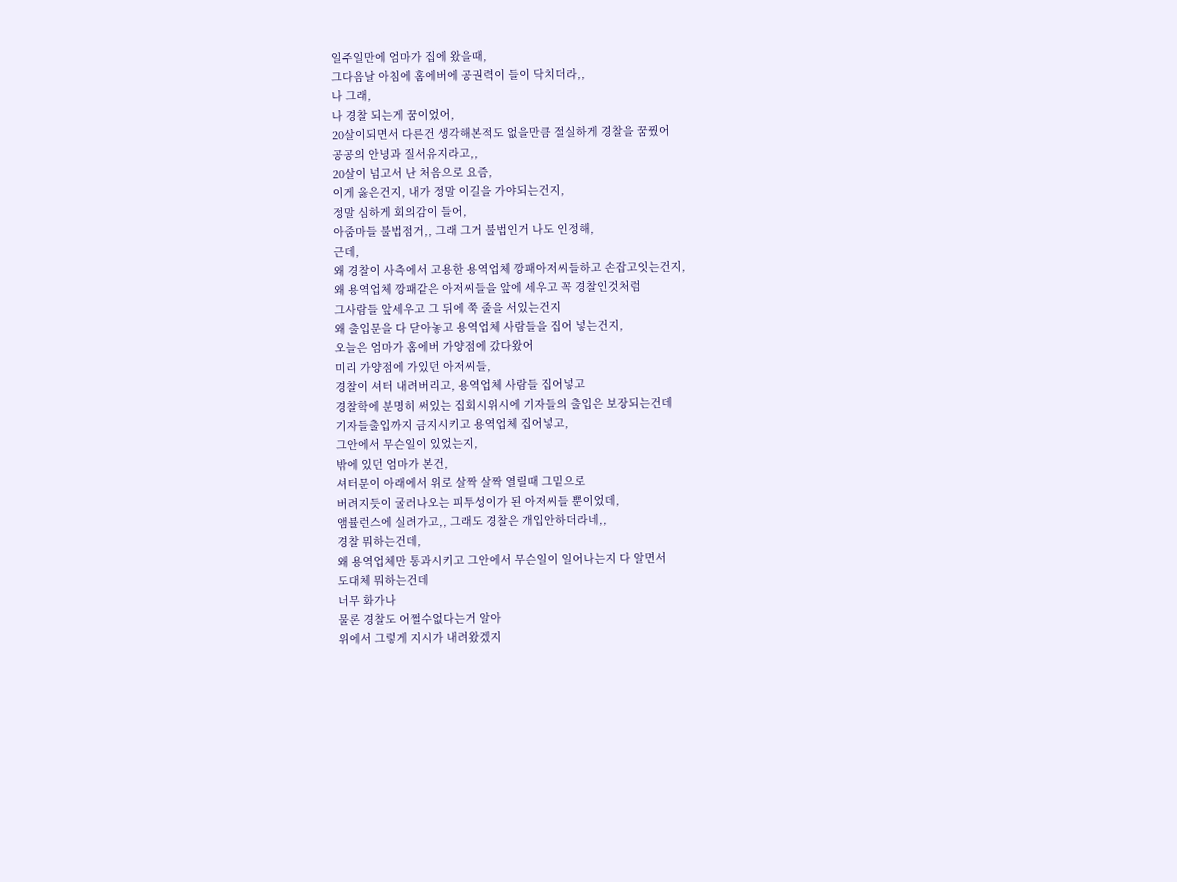일주일만에 엄마가 집에 왔을때,
그다음날 아침에 홈에버에 공권력이 들이 닥치더라,,
나 그래,
나 경찰 되는게 꿈이었어,
20살이되면서 다른건 생각해본적도 없을만큼 절실하게 경찰을 꿈꿨어
공공의 안녕과 질서유지라고,,
20살이 넘고서 난 처음으로 요즘,
이게 옳은건지, 내가 정말 이길을 가야되는건지,
정말 심하게 회의감이 들어,
아줌마들 불법점거,, 그래 그거 불법인거 나도 인정해,
근데,
왜 경찰이 사측에서 고용한 용역업체 깡패아저씨들하고 손잡고잇는건지,
왜 용역업체 깡패같은 아저씨들을 앞에 세우고 꼭 경찰인것처럼
그사람들 앞세우고 그 뒤에 쭉 줄을 서있는건지
왜 출입문을 다 닫아놓고 용역업체 사람들을 집어 넣는건지,
오늘은 엄마가 홈에버 가양점에 갔다왔어
미리 가양점에 가있던 아저씨들,
경찰이 셔터 내려버리고, 용역업체 사람들 집어넣고
경찰학에 분명히 써있는 집회시위시에 기자들의 출입은 보장되는건데
기자들출입까지 금지시키고 용역업체 집어넣고,
그안에서 무슨일이 있었는지,
밖에 있던 엄마가 본건,
셔터문이 아래에서 위로 살짝 살짝 열릴때 그밑으로
버려지듯이 굴러나오는 피투성이가 된 아저씨들 뿐이었데,
앰뷸런스에 실려가고,, 그래도 경찰은 개입안하더라네,,
경찰 뭐하는건데,
왜 용역업체만 통과시키고 그안에서 무슨일이 일어나는지 다 알면서
도대체 뭐하는건데
너무 화가나
물론 경찰도 어쩔수없다는거 알아
위에서 그렇게 지시가 내려왔겠지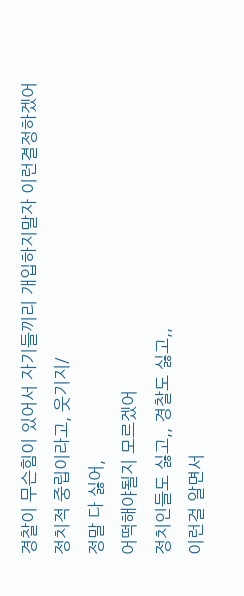경찰이 무슨힘이 있어서 자기들끼리 개입하지말자 이런결정하겠어
정치적 중립이라고, 웃기지/
정말 다 싫어,
어떡해야될지 모르겠어
정치인들도 싫고,, 경찰도 싫고,,
이런걸 알면서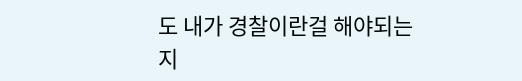도 내가 경찰이란걸 해야되는지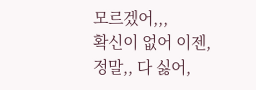모르겠어,,,
확신이 없어 이젠,
정말,, 다 싫어,